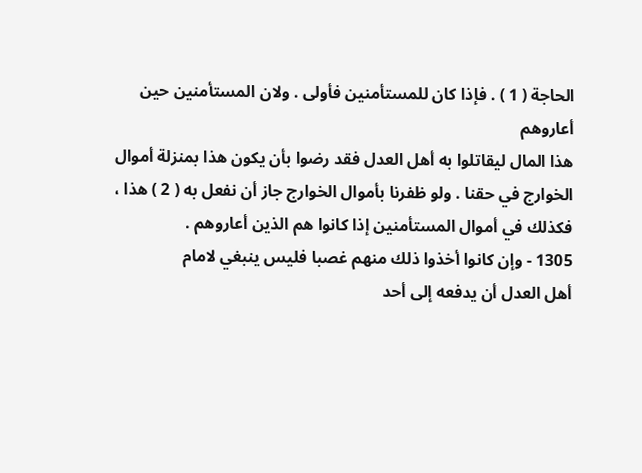الحاجة ( 1 ) . فإذا كان للمستأمنين فأولى . ولان المستأمنين حين أعاروهم
هذا المال ليقاتلوا به أهل العدل فقد رضوا بأن يكون هذا بمنزلة أموال
الخوارج في حقنا . ولو ظفرنا بأموال الخوارج جاز أن نفعل به ( 2 ) هذا ،
فكذلك في أموال المستأمنين إذا كانوا هم الذين أعاروهم .
1305 - وإن كانوا أخذوا ذلك منهم غصبا فليس ينبغي لامام
أهل العدل أن يدفعه إلى أحد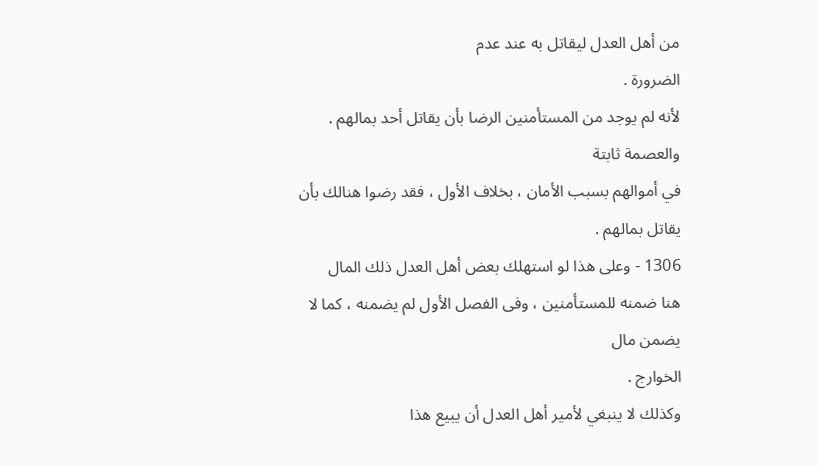من أهل العدل ليقاتل به عند عدم
الضرورة .
لأنه لم يوجد من المستأمنين الرضا بأن يقاتل أحد بمالهم . والعصمة ثابتة
في أموالهم بسبب الأمان ، بخلاف الأول ، فقد رضوا هنالك بأن يقاتل بمالهم .
1306 - وعلى هذا لو استهلك بعض أهل العدل ذلك المال
هنا ضمنه للمستأمنين ، وفى الفصل الأول لم يضمنه ، كما لا يضمن مال
الخوارج .
وكذلك لا ينبغي لأمير أهل العدل أن يبيع هذا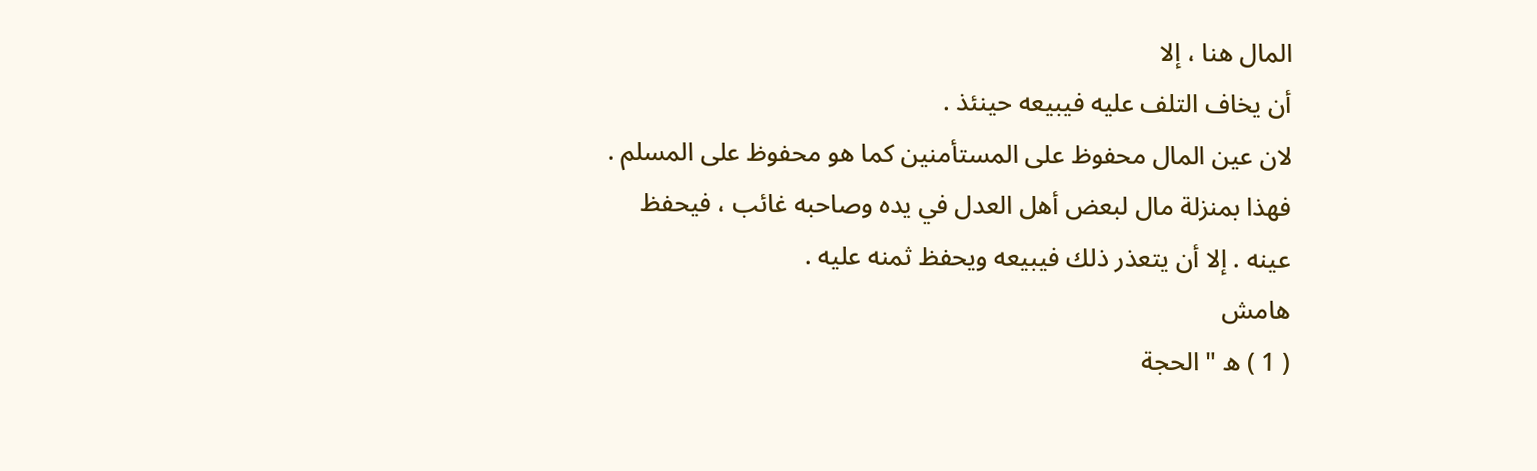المال هنا ، إلا
أن يخاف التلف عليه فيبيعه حينئذ .
لان عين المال محفوظ على المستأمنين كما هو محفوظ على المسلم .
فهذا بمنزلة مال لبعض أهل العدل في يده وصاحبه غائب ، فيحفظ
عينه . إلا أن يتعذر ذلك فيبيعه ويحفظ ثمنه عليه .
هامش
( 1 ) ه " الحجة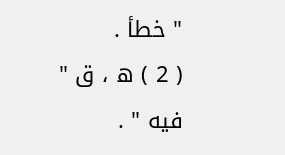" خطأ .
( 2 ) ه ، ق " فيه " .